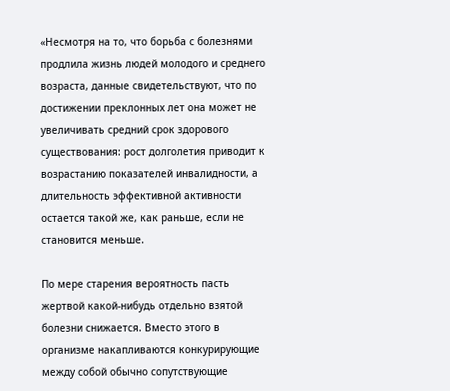«Несмотря на то, что борьба с болезнями продлила жизнь людей молодого и среднего возраста, данные свидетельствуют, что по достижении преклонных лет она может не увеличивать средний срок здорового существования: рост долголетия приводит к возрастанию показателей инвалидности, а длительность эффективной активности остается такой же, как раньше, если не становится меньше.

По мере старения вероятность пасть жертвой какой-нибудь отдельно взятой болезни снижается. Вместо этого в организме накапливаются конкурирующие между собой обычно сопутствующие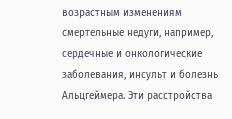возрастным изменениям смертельные недуги, например, сердечные и онкологические заболевания, инсульт и болезнь Альцгеймера. Эти расстройства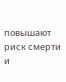повышают риск смерти и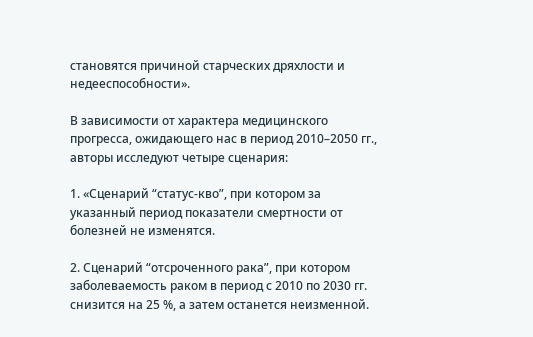становятся причиной старческих дряхлости и недееспособности».

В зависимости от характера медицинского прогресса, ожидающего нас в период 2010–2050 гг., авторы исследуют четыре сценария:

1. «Сценарий “статус-кво”, при котором за указанный период показатели смертности от болезней не изменятся.

2. Сценарий “отсроченного рака”, при котором заболеваемость раком в период с 2010 по 2030 гг. снизится на 25 %, а затем останется неизменной.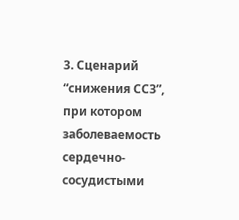3. Сценарий “снижения ССЗ”, при котором заболеваемость сердечно-сосудистыми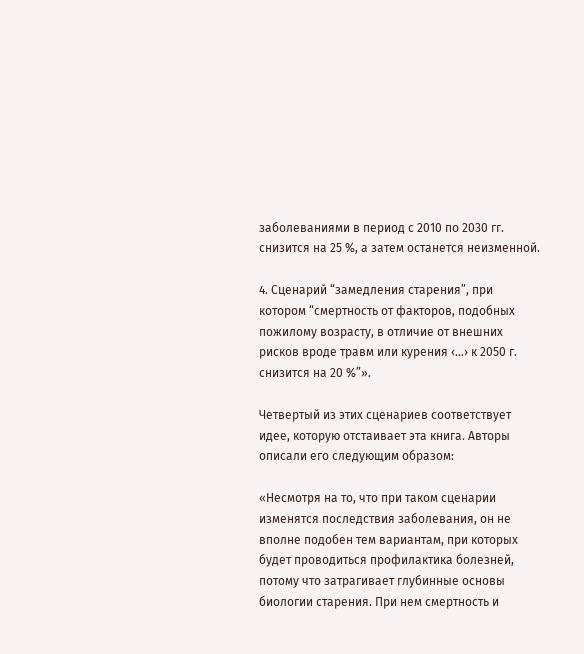заболеваниями в период с 2010 по 2030 гг. снизится на 25 %, а затем останется неизменной.

4. Сценарий “замедления старения”, при котором “смертность от факторов, подобных пожилому возрасту, в отличие от внешних рисков вроде травм или курения ‹…› к 2050 г. снизится на 20 %”».

Четвертый из этих сценариев соответствует идее, которую отстаивает эта книга. Авторы описали его следующим образом:

«Несмотря на то, что при таком сценарии изменятся последствия заболевания, он не вполне подобен тем вариантам, при которых будет проводиться профилактика болезней, потому что затрагивает глубинные основы биологии старения. При нем смертность и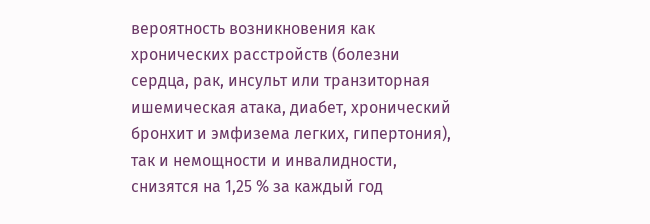вероятность возникновения как хронических расстройств (болезни сердца, рак, инсульт или транзиторная ишемическая атака, диабет, хронический бронхит и эмфизема легких, гипертония), так и немощности и инвалидности, снизятся на 1,25 % за каждый год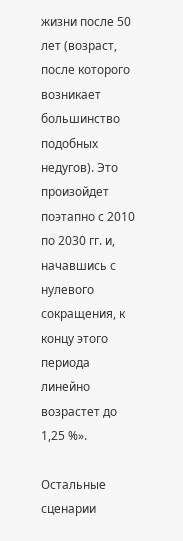жизни после 50 лет (возраст, после которого возникает большинство подобных недугов). Это произойдет поэтапно с 2010 по 2030 гг. и, начавшись с нулевого сокращения, к концу этого периода линейно возрастет до 1,25 %».

Остальные сценарии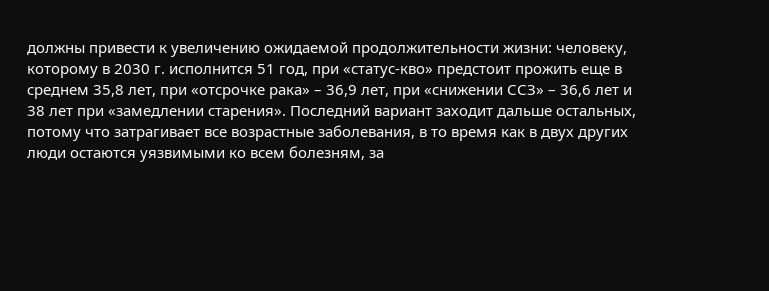должны привести к увеличению ожидаемой продолжительности жизни: человеку, которому в 2030 г. исполнится 51 год, при «статус-кво» предстоит прожить еще в среднем 35,8 лет, при «отсрочке рака» – 36,9 лет, при «снижении ССЗ» – 36,6 лет и 38 лет при «замедлении старения». Последний вариант заходит дальше остальных, потому что затрагивает все возрастные заболевания, в то время как в двух других люди остаются уязвимыми ко всем болезням, за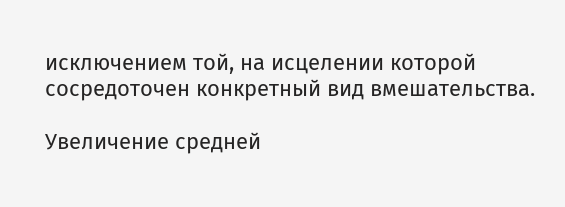исключением той, на исцелении которой сосредоточен конкретный вид вмешательства.

Увеличение средней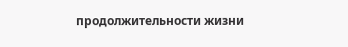продолжительности жизни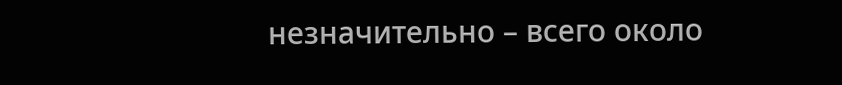незначительно – всего около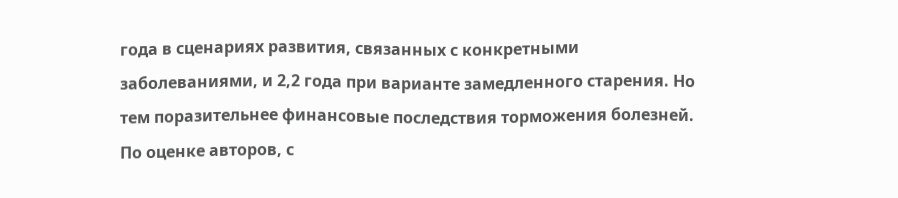года в сценариях развития, связанных с конкретными заболеваниями, и 2,2 года при варианте замедленного старения. Но тем поразительнее финансовые последствия торможения болезней. По оценке авторов, с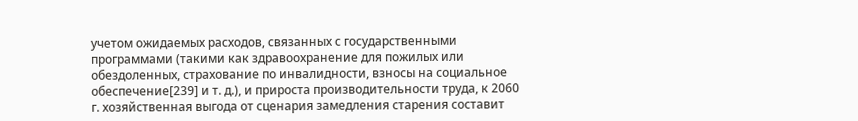учетом ожидаемых расходов, связанных с государственными программами (такими как здравоохранение для пожилых или обездоленных, страхование по инвалидности, взносы на социальное обеспечение[239] и т. д.), и прироста производительности труда, к 2060 г. хозяйственная выгода от сценария замедления старения составит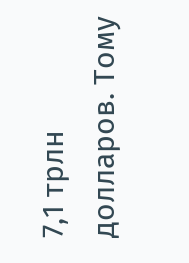7,1 трлн долларов. Тому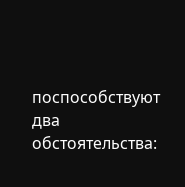поспособствуют два обстоятельства: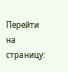Перейти на страницу: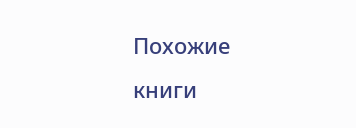Похожие книги